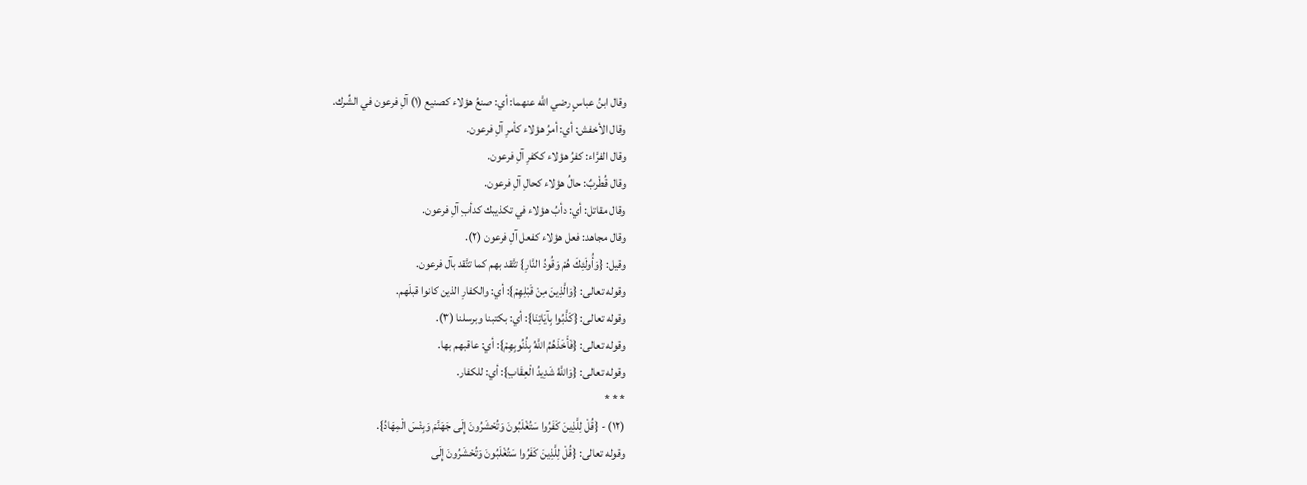وقال ابنُ عباسٍ رضي اللَّه عنهما: أي: صنعُ هؤلاء كصنيع (١) آلِ فرعون في الشِّرك.
وقال الأخفش: أي: أمرُ هؤلاء كأمرِ آلِ فرعون.
وقال الفرَّاء: كفرُ هؤلاء ككفرِ آلِ فرعون.
وقال قُطْربٌ: حالُ هؤلاء كحالِ آلِ فرعون.
وقال مقاتل: أي: دأبُ هؤلاء في تكذيبك كدأبِ آلِ فرعون.
وقال مجاهد: فعل هؤلاء كفعل آلِ فرعون (٢).
وقيل: {وَأُولَئِكَ هُمْ وَقُودُ النَّارِ} تتَّقد بهم كما تتَّقد بآل فرعون.
وقوله تعالى: {وَالَّذِينَ مِنْ قَبْلِهِمْ}: أي: والكفارِ الذين كانوا قبلَهم.
وقوله تعالى: {كَذَّبُوا بِآيَاتِنَا}: أي: بكتبنا وبرسلنا (٣).
وقوله تعالى: {فَأَخَذَهُمُ اللَّهُ بِذُنُوبِهِمْ}: أي: عاقبهم بها.
وقوله تعالى: {وَاللَّهُ شَدِيدُ الْعِقَابِ}: أي: للكفار.
* * *
(١٢) - {قُلْ لِلَّذِينَ كَفَرُوا سَتُغْلَبُونَ وَتُحْشَرُونَ إِلَى جَهَنَّمَ وَبِئْسَ الْمِهَادُ}.
وقوله تعالى: {قُلْ لِلَّذِينَ كَفَرُوا سَتُغْلَبُونَ وَتُحْشَرُونَ إِلَى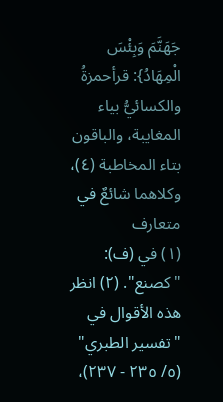جَهَنَّمَ وَبِئْسَ الْمِهَادُ}: قرأحمزةُ والكسائيُّ بياء المغايبة، والباقون بتاء المخاطبة (٤)، وكلاهما شائعٌ في متعارف
(١) في (ف): "كصنع". (٢) انظر هذه الأقوال في "تفسير الطبري" (٥/ ٢٣٥ - ٢٣٧)،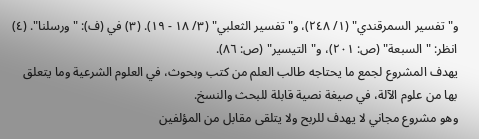و"تفسير السمرقندي" (١/ ٢٤٨)، و"تفسير الثعلبي" (٣/ ١٨ - ١٩). (٣) في (ف): "ورسلنا". (٤) انظر: "السبعة" (ص: ٢٠١)، و"التيسير" (ص: ٨٦).
يهدف المشروع لجمع ما يحتاجه طالب العلم من كتب وبحوث، في العلوم الشرعية وما يتعلق بها من علوم الآلة، في صيغة نصية قابلة للبحث والنسخ.
وهو مشروع مجاني لا يهدف للربح ولا يتلقى مقابل من المؤلفين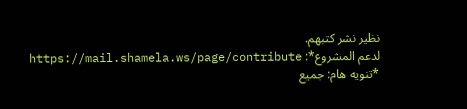نظير نشر كتبهم.
لدعم المشروع*: https://mail.shamela.ws/page/contribute
*تنويه هام: جميع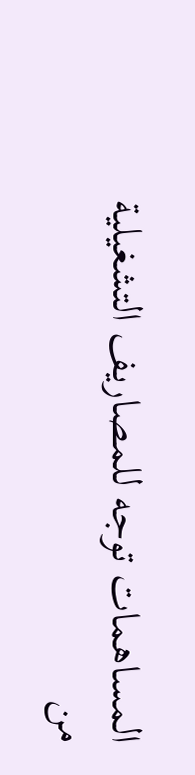المساهمات توجه للمصاريف التشغيلية من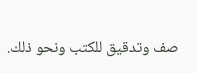صف وتدقيق للكتب ونحو ذلك.